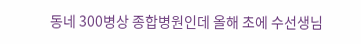동네 300병상 종합병원인데 올해 초에 수선생님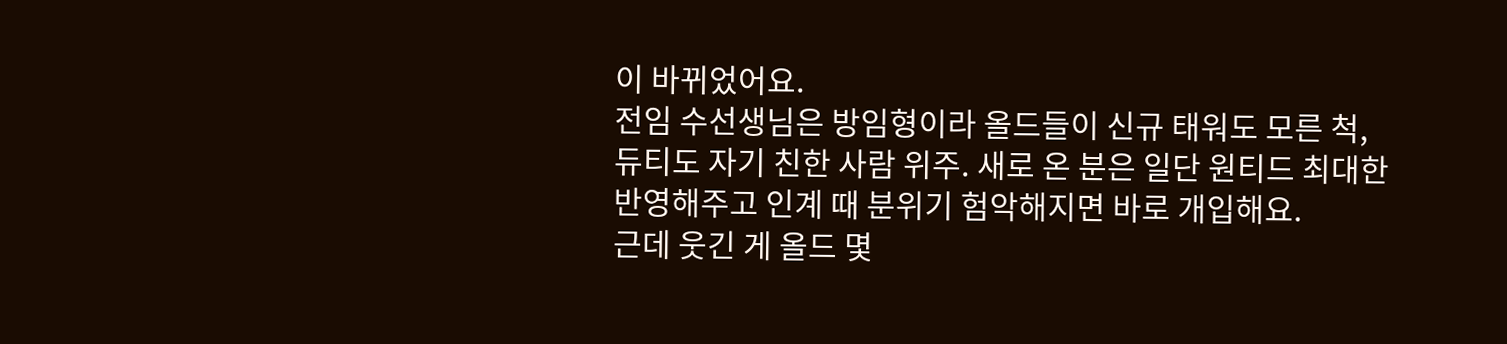이 바뀌었어요.
전임 수선생님은 방임형이라 올드들이 신규 태워도 모른 척, 듀티도 자기 친한 사람 위주. 새로 온 분은 일단 원티드 최대한 반영해주고 인계 때 분위기 험악해지면 바로 개입해요.
근데 웃긴 게 올드 몇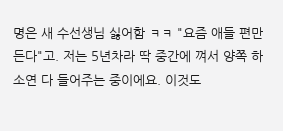명은 새 수선생님 싫어함 ㅋㅋ "요즘 애들 편만 든다"고. 저는 5년차라 딱 중간에 껴서 양쪽 하소연 다 들어주는 중이에요. 이것도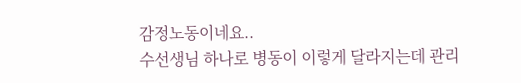감정노동이네요..
수선생님 하나로 병동이 이렇게 달라지는데 관리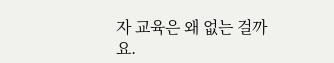자 교육은 왜 없는 걸까요.